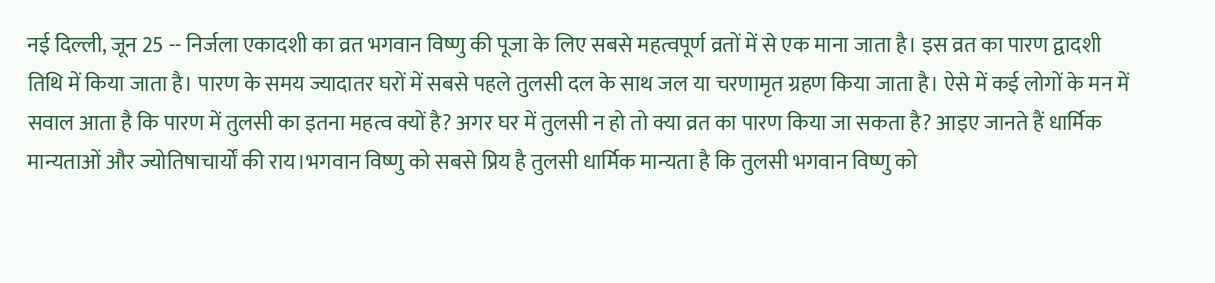नई दिल्ली, जून 25 -- निर्जला एकादशी का व्रत भगवान विष्णु की पूजा के लिए सबसे महत्वपूर्ण व्रतों में से एक माना जाता है। इस व्रत का पारण द्वादशी तिथि में किया जाता है। पारण के समय ज्यादातर घरों में सबसे पहले तुलसी दल के साथ जल या चरणामृत ग्रहण किया जाता है। ऐसे में कई लोगों के मन में सवाल आता है कि पारण में तुलसी का इतना महत्व क्यों है? अगर घर में तुलसी न हो तो क्या व्रत का पारण किया जा सकता है? आइए जानते हैं धार्मिक मान्यताओं और ज्योतिषाचार्यों की राय।भगवान विष्णु को सबसे प्रिय है तुलसी धार्मिक मान्यता है कि तुलसी भगवान विष्णु को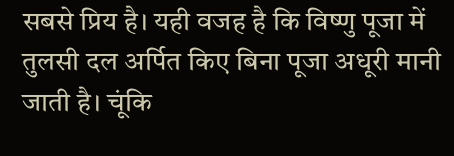सबसे प्रिय है। यही वजह है कि विष्णु पूजा में तुलसी दल अर्पित किए बिना पूजा अधूरी मानी जाती है। चूंकि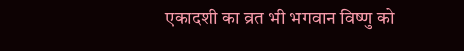एकादशी का व्रत भी भगवान विष्णु को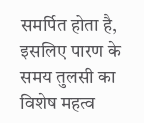समर्पित होता है, इसलिए पारण के समय तुलसी का विशेष महत्व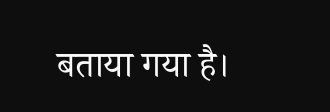बताया गया है।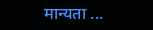मान्यता ...